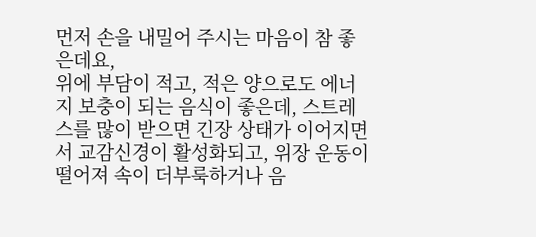먼저 손을 내밀어 주시는 마음이 참 좋은데요,
위에 부담이 적고, 적은 양으로도 에너지 보충이 되는 음식이 좋은데, 스트레스를 많이 받으면 긴장 상태가 이어지면서 교감신경이 활성화되고, 위장 운동이 떨어져 속이 더부룩하거나 음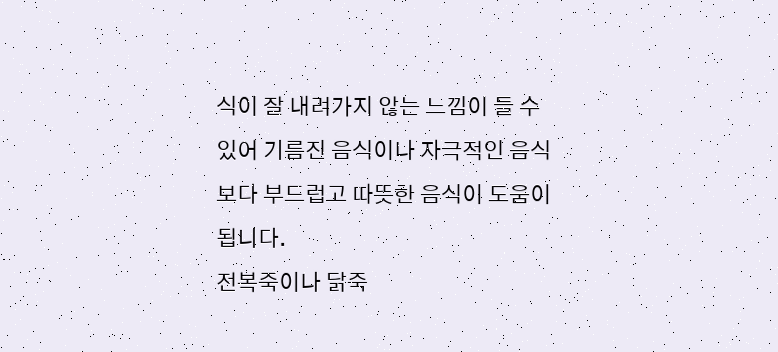식이 잘 내려가지 않는 느낌이 들 수 있어 기름진 음식이나 자극적인 음식보다 부드럽고 따뜻한 음식이 도움이 됩니다.
전복죽이나 닭죽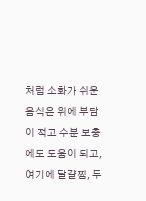처럼 소화가 쉬운 음식은 위에 부담이 적고 수분 보충에도 도움이 되고, 여기에 달걀찜, 두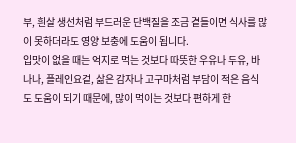부, 흰살 생선처럼 부드러운 단백질을 조금 곁들이면 식사를 많이 못하더라도 영양 보충에 도움이 됩니다.
입맛이 없을 때는 억지로 먹는 것보다 따뜻한 우유나 두유, 바나나, 플레인요겉, 삶은 감자나 고구마처럼 부담이 적은 음식도 도움이 되기 때문에, 많이 먹이는 것보다 편하게 한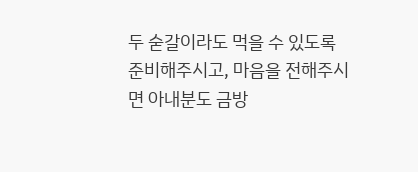두 숟갈이라도 먹을 수 있도록 준비해주시고, 마음을 전해주시면 아내분도 금방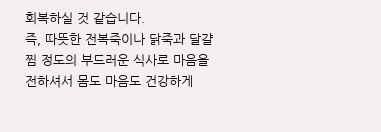회복하실 것 같습니다.
즉, 따뜻한 전복죽이나 닭죽과 달걀찜 정도의 부드러운 식사로 마음을 전하셔서 몸도 마음도 건강하게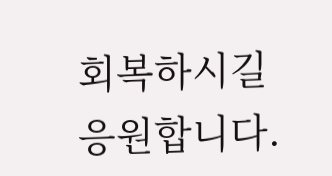회복하시길 응원합니다.